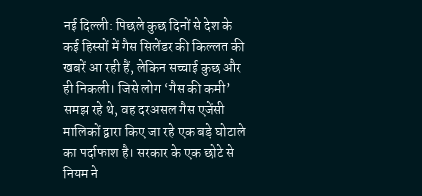नई दिल्ली: पिछले कुछ दिनों से देश के कई हिस्सों में गैस सिलेंडर की किल्लत की खबरें आ रही हैं, लेकिन सच्चाई कुछ और ही निकली। जिसे लोग ‘गैस की कमी’ समझ रहे थे, वह दरअसल गैस एजेंसी मालिकों द्वारा किए जा रहे एक बड़े घोटाले का पर्दाफाश है। सरकार के एक छोटे से नियम ने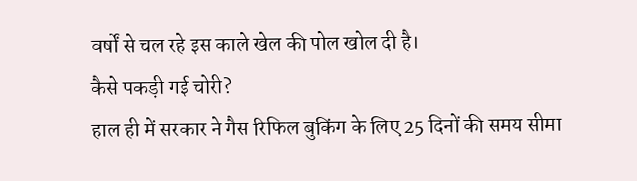वर्षों से चल रहे इस काले खेल की पोल खोल दी है।
कैसे पकड़ी गई चोरी?
हाल ही में सरकार ने गैस रिफिल बुकिंग के लिए 25 दिनों की समय सीमा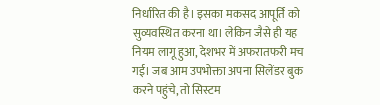निर्धारित की है। इसका मकसद आपूर्ति को सुव्यवस्थित करना था। लेकिन जैसे ही यह नियम लागू हुआ, देशभर में अफरातफरी मच गई। जब आम उपभोक्ता अपना सिलेंडर बुक करने पहुंचे, तो सिस्टम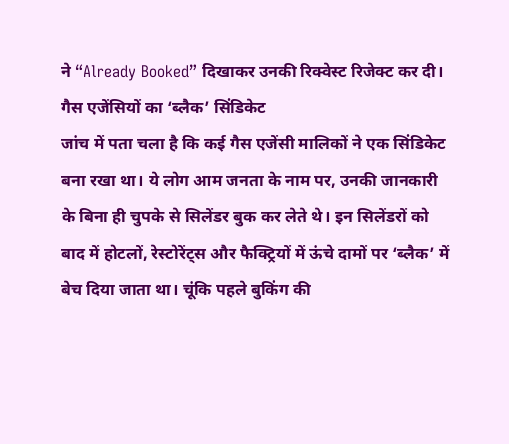ने “Already Booked” दिखाकर उनकी रिक्वेस्ट रिजेक्ट कर दी।
गैस एजेंसियों का ‘ब्लैक’ सिंडिकेट
जांच में पता चला है कि कई गैस एजेंसी मालिकों ने एक सिंडिकेट बना रखा था। ये लोग आम जनता के नाम पर, उनकी जानकारी के बिना ही चुपके से सिलेंडर बुक कर लेते थे। इन सिलेंडरों को बाद में होटलों, रेस्टोरेंट्स और फैक्ट्रियों में ऊंचे दामों पर ‘ब्लैक’ में बेच दिया जाता था। चूंकि पहले बुकिंग की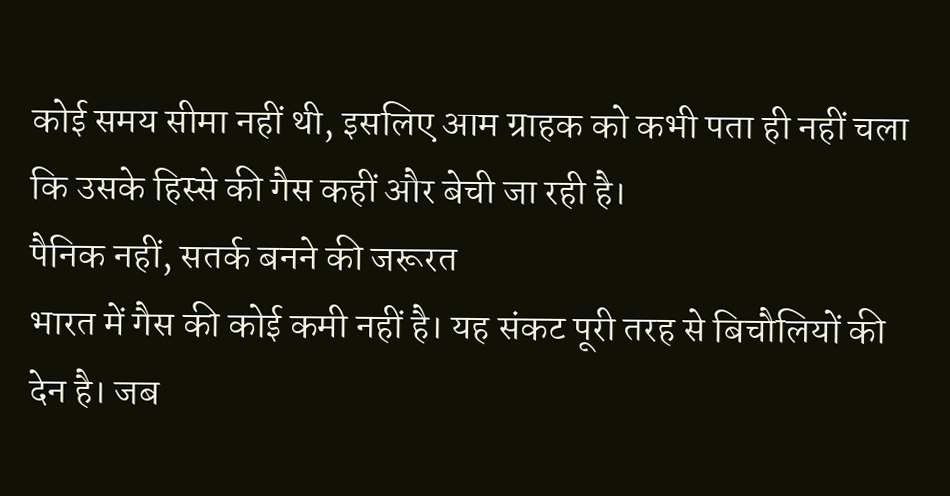कोई समय सीमा नहीं थी, इसलिए आम ग्राहक को कभी पता ही नहीं चला कि उसके हिस्से की गैस कहीं और बेची जा रही है।
पैनिक नहीं, सतर्क बनने की जरूरत
भारत में गैस की कोई कमी नहीं है। यह संकट पूरी तरह से बिचौलियों की देन है। जब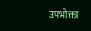उपभोक्ता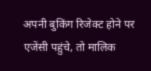अपनी बुकिंग रिजेक्ट होने पर एजेंसी पहुंचे, तो मालिक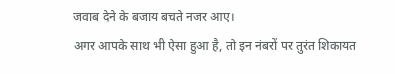जवाब देने के बजाय बचते नजर आए।
अगर आपके साथ भी ऐसा हुआ है, तो इन नंबरों पर तुरंत शिकायत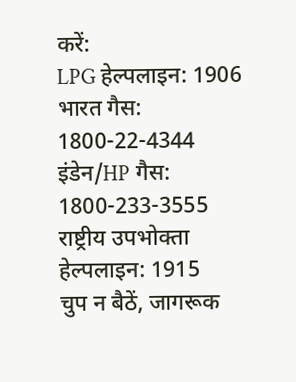करें:
LPG हेल्पलाइन: 1906
भारत गैस: 1800-22-4344
इंडेन/HP गैस: 1800-233-3555
राष्ट्रीय उपभोक्ता हेल्पलाइन: 1915
चुप न बैठें, जागरूक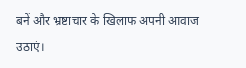बनें और भ्रष्टाचार के खिलाफ अपनी आवाज उठाएं।